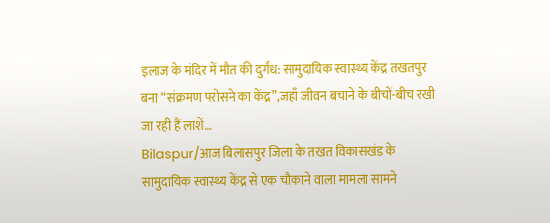इलाज के मंदिर में मौत की दुर्गंध: सामुदायिक स्वास्थ्य केंद्र तखतपुर बना “संक्रमण परोसने का केंद्र”,जहाँ जीवन बचाने के बीचों-बीच रखी जा रही हैं लाशें…
Bilaspur/आज बिलासपुर जिला के तखत विकासखंड के सामुदायिक स्वास्थ्य केंद्र से एक चौकाने वाला मामला सामने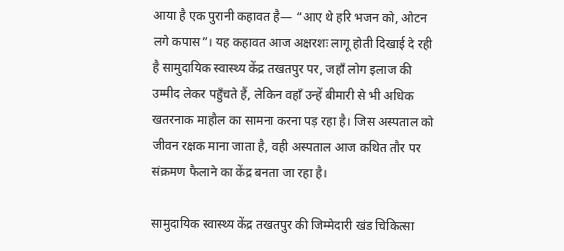आया है एक पुरानी कहावत है— “आए थे हरि भजन को, ओटन लगे कपास”। यह कहावत आज अक्षरशः लागू होती दिखाई दे रही है सामुदायिक स्वास्थ्य केंद्र तखतपुर पर, जहाँ लोग इलाज की उम्मीद लेकर पहुँचते हैं, लेकिन वहाँ उन्हें बीमारी से भी अधिक खतरनाक माहौल का सामना करना पड़ रहा है। जिस अस्पताल को जीवन रक्षक माना जाता है, वही अस्पताल आज कथित तौर पर संक्रमण फैलाने का केंद्र बनता जा रहा है।

सामुदायिक स्वास्थ्य केंद्र तखतपुर की जिम्मेदारी खंड चिकित्सा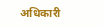अधिकारी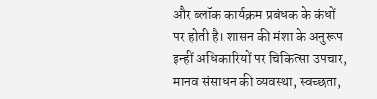और ब्लॉक कार्यक्रम प्रबंधक के कंधों पर होती है। शासन की मंशा के अनुरूप इन्हीं अधिकारियों पर चिकित्सा उपचार, मानव संसाधन की व्यवस्था, स्वच्छता,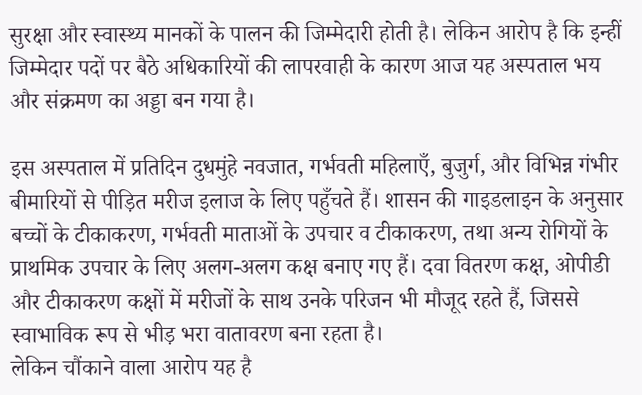सुरक्षा और स्वास्थ्य मानकों के पालन की जिम्मेदारी होती है। लेकिन आरोप है कि इन्हीं जिम्मेदार पदों पर बैठे अधिकारियों की लापरवाही के कारण आज यह अस्पताल भय और संक्रमण का अड्डा बन गया है।

इस अस्पताल में प्रतिदिन दुधमुंहे नवजात, गर्भवती महिलाएँ, बुजुर्ग, और विभिन्न गंभीर बीमारियों से पीड़ित मरीज इलाज के लिए पहुँचते हैं। शासन की गाइडलाइन के अनुसार बच्चों के टीकाकरण, गर्भवती माताओं के उपचार व टीकाकरण, तथा अन्य रोगियों के प्राथमिक उपचार के लिए अलग-अलग कक्ष बनाए गए हैं। दवा वितरण कक्ष, ओपीडी और टीकाकरण कक्षों में मरीजों के साथ उनके परिजन भी मौजूद रहते हैं, जिससे स्वाभाविक रूप से भीड़ भरा वातावरण बना रहता है।
लेकिन चौंकाने वाला आरोप यह है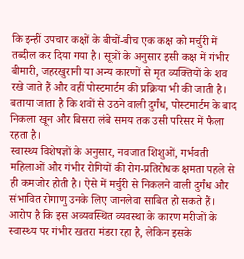कि इन्हीं उपचार कक्षों के बीचों-बीच एक कक्ष को मर्चुरी में तब्दील कर दिया गया है। सूत्रों के अनुसार इसी कक्ष में गंभीर बीमारी, जहरखुरानी या अन्य कारणों से मृत व्यक्तियों के शव रखे जाते हैं और वहीं पोस्टमार्टम की प्रक्रिया भी की जाती है। बताया जाता है कि शवों से उठने वाली दुर्गंध, पोस्टमार्टम के बाद निकला खून और बिसरा लंबे समय तक उसी परिसर में फैला रहता है।
स्वास्थ्य विशेषज्ञों के अनुसार, नवजात शिशुओं, गर्भवती महिलाओं और गंभीर रोगियों की रोग-प्रतिरोधक क्षमता पहले से ही कमजोर होती है। ऐसे में मर्चुरी से निकलने वाली दुर्गंध और संभावित रोगाणु उनके लिए जानलेवा साबित हो सकते हैं। आरोप है कि इस अव्यवस्थित व्यवस्था के कारण मरीजों के स्वास्थ्य पर गंभीर खतरा मंडरा रहा है, लेकिन इसके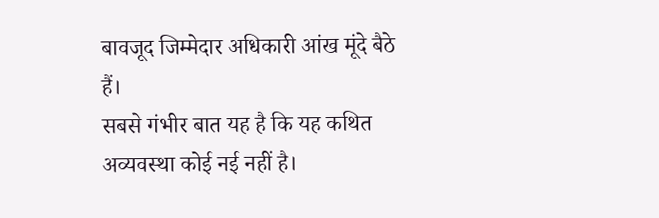बावजूद जिम्मेदार अधिकारी आंख मूंदे बैठे हैं।
सबसे गंभीर बात यह है कि यह कथित अव्यवस्था कोई नई नहीं है।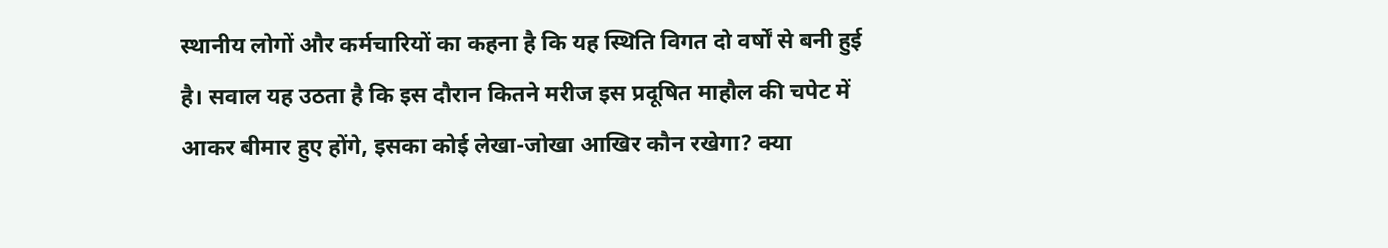स्थानीय लोगों और कर्मचारियों का कहना है कि यह स्थिति विगत दो वर्षों से बनी हुई है। सवाल यह उठता है कि इस दौरान कितने मरीज इस प्रदूषित माहौल की चपेट में आकर बीमार हुए होंगे, इसका कोई लेखा-जोखा आखिर कौन रखेगा? क्या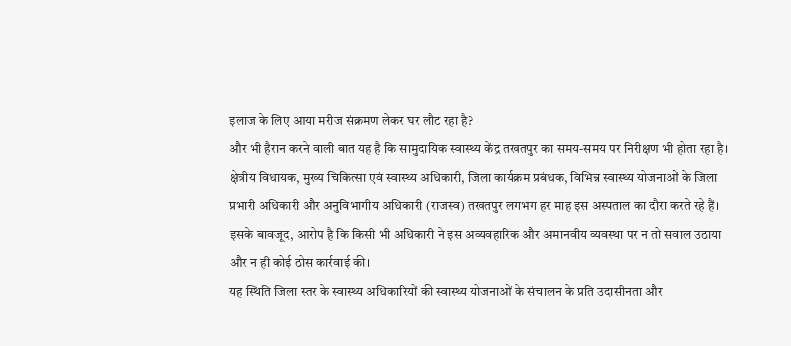इलाज के लिए आया मरीज संक्रमण लेकर घर लौट रहा है?
और भी हैरान करने वाली बात यह है कि सामुदायिक स्वास्थ्य केंद्र तखतपुर का समय-समय पर निरीक्षण भी होता रहा है। क्षेत्रीय विधायक, मुख्य चिकित्सा एवं स्वास्थ्य अधिकारी, जिला कार्यक्रम प्रबंधक, विभिन्न स्वास्थ्य योजनाओं के जिला प्रभारी अधिकारी और अनुविभागीय अधिकारी (राजस्व) तखतपुर लगभग हर माह इस अस्पताल का दौरा करते रहे हैं। इसके बावजूद, आरोप है कि किसी भी अधिकारी ने इस अव्यवहारिक और अमानवीय व्यवस्था पर न तो सवाल उठाया और न ही कोई ठोस कार्रवाई की।
यह स्थिति जिला स्तर के स्वास्थ्य अधिकारियों की स्वास्थ्य योजनाओं के संचालन के प्रति उदासीनता और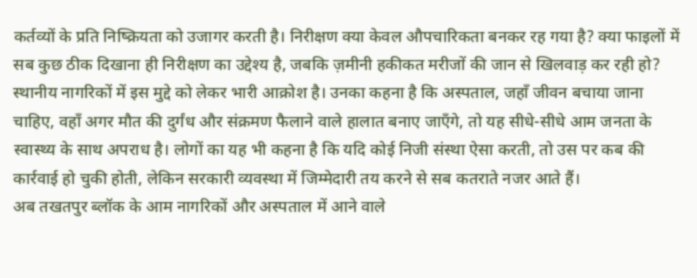कर्तव्यों के प्रति निष्क्रियता को उजागर करती है। निरीक्षण क्या केवल औपचारिकता बनकर रह गया है? क्या फाइलों में सब कुछ ठीक दिखाना ही निरीक्षण का उद्देश्य है, जबकि ज़मीनी हकीकत मरीजों की जान से खिलवाड़ कर रही हो?
स्थानीय नागरिकों में इस मुद्दे को लेकर भारी आक्रोश है। उनका कहना है कि अस्पताल, जहाँ जीवन बचाया जाना चाहिए, वहाँ अगर मौत की दुर्गंध और संक्रमण फैलाने वाले हालात बनाए जाएँगे, तो यह सीधे-सीधे आम जनता के स्वास्थ्य के साथ अपराध है। लोगों का यह भी कहना है कि यदि कोई निजी संस्था ऐसा करती, तो उस पर कब की कार्रवाई हो चुकी होती, लेकिन सरकारी व्यवस्था में जिम्मेदारी तय करने से सब कतराते नजर आते हैं।
अब तखतपुर ब्लॉक के आम नागरिकों और अस्पताल में आने वाले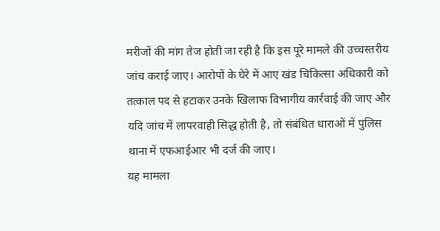मरीजों की मांग तेज होती जा रही है कि इस पूरे मामले की उच्चस्तरीय जांच कराई जाए। आरोपों के घेरे में आए खंड चिकित्सा अधिकारी को तत्काल पद से हटाकर उनके खिलाफ विभागीय कार्रवाई की जाए और यदि जांच में लापरवाही सिद्ध होती है, तो संबंधित धाराओं में पुलिस थाना में एफआईआर भी दर्ज की जाए।
यह मामला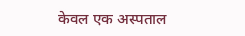केवल एक अस्पताल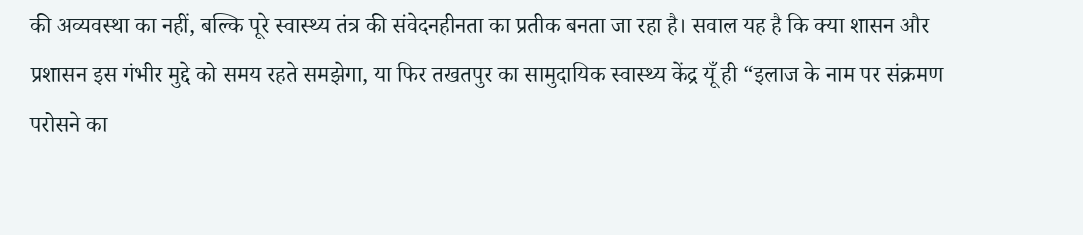की अव्यवस्था का नहीं, बल्कि पूरे स्वास्थ्य तंत्र की संवेदनहीनता का प्रतीक बनता जा रहा है। सवाल यह है कि क्या शासन और प्रशासन इस गंभीर मुद्दे को समय रहते समझेगा, या फिर तखतपुर का सामुदायिक स्वास्थ्य केंद्र यूँ ही “इलाज के नाम पर संक्रमण परोसने का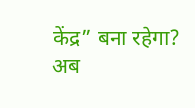केंद्र” बना रहेगा?
अब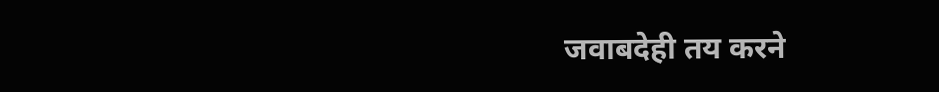जवाबदेही तय करने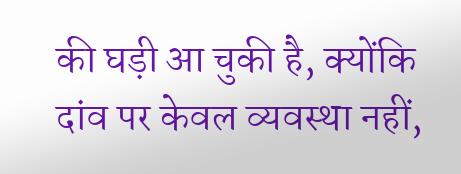की घड़ी आ चुकी है, क्योंकि दांव पर केवल व्यवस्था नहीं,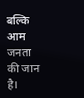बल्कि आम जनता की जान है।